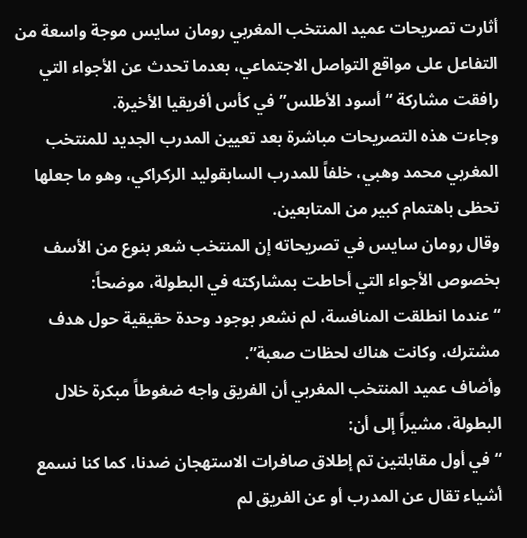أثارت تصريحات عميد المنتخب المغربي رومان سايس موجة واسعة من التفاعل على مواقع التواصل الاجتماعي، بعدما تحدث عن الأجواء التي رافقت مشاركة “أسود الأطلس” في كأس أفريقيا الأخيرة.
وجاءت هذه التصريحات مباشرة بعد تعيين المدرب الجديد للمنتخب المغربي محمد وهبي، خلفاً للمدرب السابقوليد الركراكي، وهو ما جعلها تحظى باهتمام كبير من المتابعين.
وقال رومان سايس في تصريحاته إن المنتخب شعر بنوع من الأسف بخصوص الأجواء التي أحاطت بمشاركته في البطولة، موضحاً:
“عندما انطلقت المنافسة، لم نشعر بوجود وحدة حقيقية حول هدف مشترك، وكانت هناك لحظات صعبة”.
وأضاف عميد المنتخب المغربي أن الفريق واجه ضغوطاً مبكرة خلال البطولة، مشيراً إلى أن:
“في أول مقابلتين تم إطلاق صافرات الاستهجان ضدنا، كما كنا نسمع أشياء تقال عن المدرب أو عن الفريق لم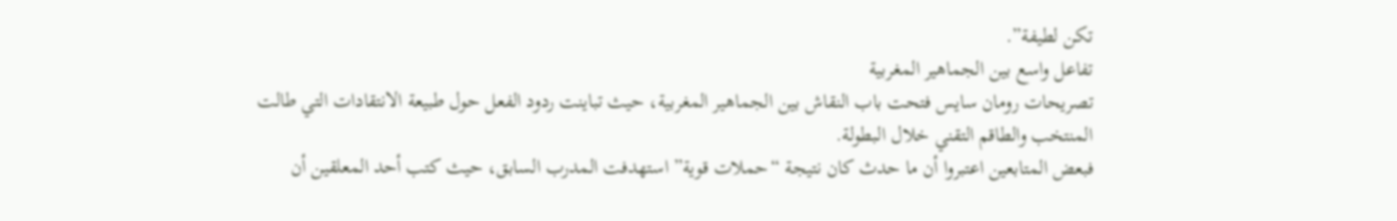تكن لطيفة”.
تفاعل واسع بين الجماهير المغربية
تصريحات رومان سايس فتحت باب النقاش بين الجماهير المغربية، حيث تباينت ردود الفعل حول طبيعة الانتقادات التي طالت المنتخب والطاقم التقني خلال البطولة.
فبعض المتابعين اعتبروا أن ما حدث كان نتيجة “حملات قوية” استهدفت المدرب السابق، حيث كتب أحد المعلقين أن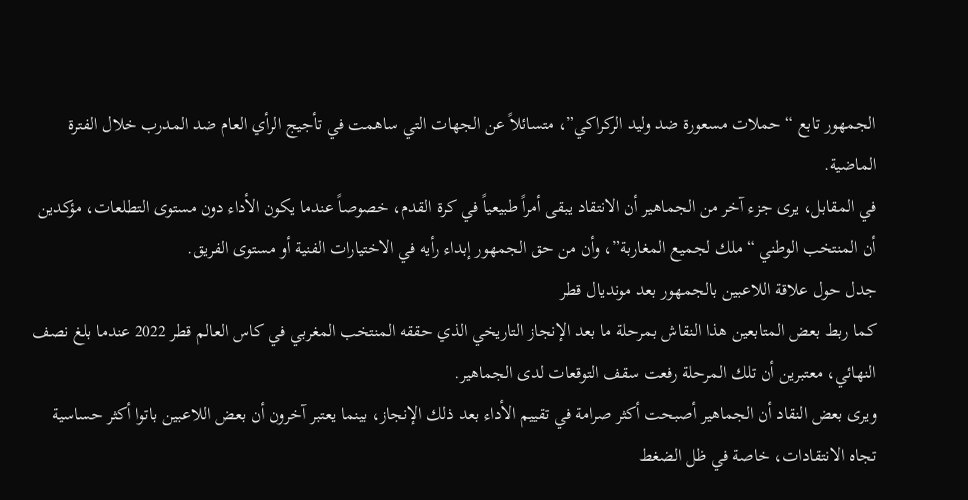الجمهور تابع “حملات مسعورة ضد وليد الركراكي”، متسائلاً عن الجهات التي ساهمت في تأجيج الرأي العام ضد المدرب خلال الفترة الماضية.
في المقابل، يرى جزء آخر من الجماهير أن الانتقاد يبقى أمراً طبيعياً في كرة القدم، خصوصاً عندما يكون الأداء دون مستوى التطلعات، مؤكدين أن المنتخب الوطني “ملك لجميع المغاربة”، وأن من حق الجمهور إبداء رأيه في الاختيارات الفنية أو مستوى الفريق.
جدل حول علاقة اللاعبين بالجمهور بعد مونديال قطر
كما ربط بعض المتابعين هذا النقاش بمرحلة ما بعد الإنجاز التاريخي الذي حققه المنتخب المغربي في كاس العالم قطر 2022 عندما بلغ نصف النهائي، معتبرين أن تلك المرحلة رفعت سقف التوقعات لدى الجماهير.
ويرى بعض النقاد أن الجماهير أصبحت أكثر صرامة في تقييم الأداء بعد ذلك الإنجاز، بينما يعتبر آخرون أن بعض اللاعبين باتوا أكثر حساسية تجاه الانتقادات، خاصة في ظل الضغط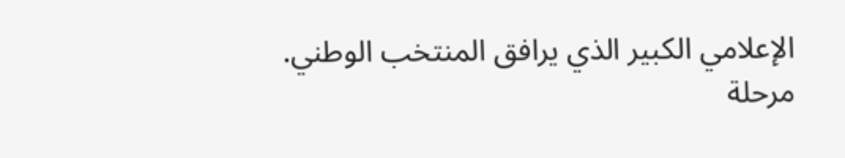الإعلامي الكبير الذي يرافق المنتخب الوطني.
مرحلة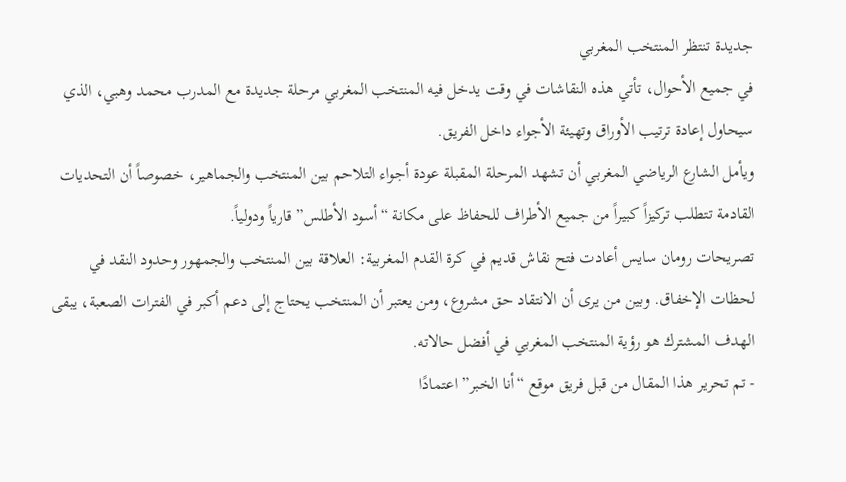جديدة تنتظر المنتخب المغربي
في جميع الأحوال، تأتي هذه النقاشات في وقت يدخل فيه المنتخب المغربي مرحلة جديدة مع المدرب محمد وهبي، الذي سيحاول إعادة ترتيب الأوراق وتهيئة الأجواء داخل الفريق.
ويأمل الشارع الرياضي المغربي أن تشهد المرحلة المقبلة عودة أجواء التلاحم بين المنتخب والجماهير، خصوصاً أن التحديات القادمة تتطلب تركيزاً كبيراً من جميع الأطراف للحفاظ على مكانة “أسود الأطلس” قارياً ودولياً.
تصريحات رومان سايس أعادت فتح نقاش قديم في كرة القدم المغربية: العلاقة بين المنتخب والجمهور وحدود النقد في لحظات الإخفاق. وبين من يرى أن الانتقاد حق مشروع، ومن يعتبر أن المنتخب يحتاج إلى دعم أكبر في الفترات الصعبة، يبقى الهدف المشترك هو رؤية المنتخب المغربي في أفضل حالاته.
- تم تحرير هذا المقال من قبل فريق موقع “أنا الخبر” اعتمادًا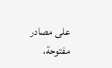على مصادر مفتوحة،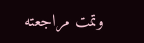وتمت مراجعته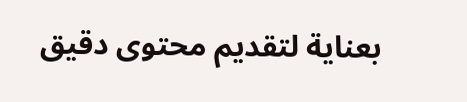بعناية لتقديم محتوى دقيق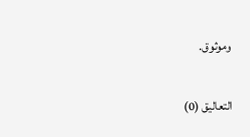وموثوق.

التعاليق (0)